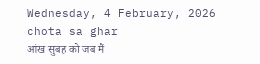Wednesday, 4 February, 2026
chota sa ghar
आंख सुबह को जब मैं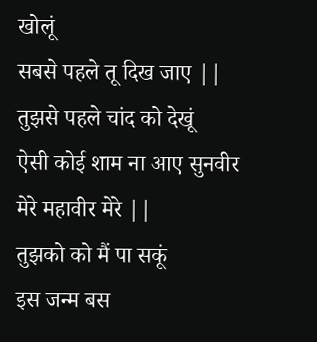खोलूं
सबसे पहले तू दिख जाए ||
तुझसे पहले चांद को देखूं
ऐसी कोई शाम ना आए सुनवीर
मेरे महावीर मेरे ||
तुझको को मैं पा सकूं
इस जन्म बस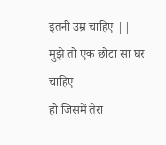इतनी उम्र चाहिए ||
मुझे तो एक छोटा सा घर चाहिए
हो जिसमें तेरा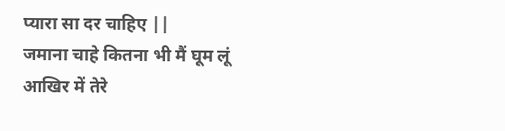प्यारा सा दर चाहिए ||
जमाना चाहे कितना भी मैं घूम लूं
आखिर में तेरे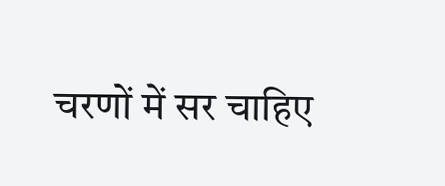चरणों में सर चाहिए